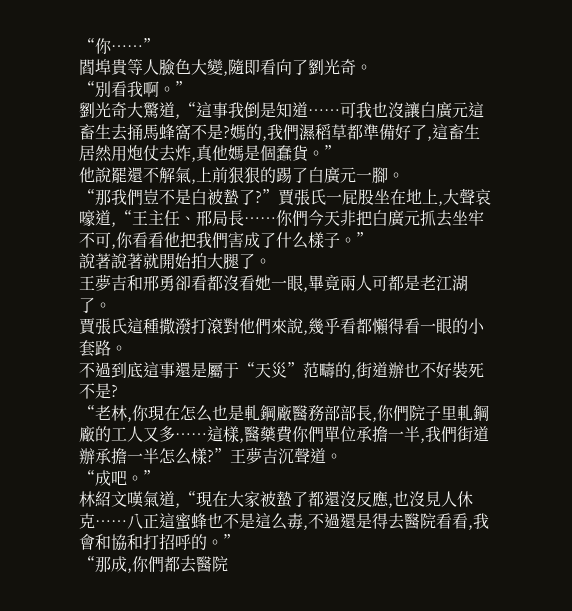“你……”
閻埠貴等人臉色大變,隨即看向了劉光奇。
“別看我啊。”
劉光奇大驚道,“這事我倒是知道……可我也沒讓白廣元這畜生去捅馬蜂窩不是?媽的,我們濕稻草都準備好了,這畜生居然用炮仗去炸,真他媽是個蠢貨。”
他說罷還不解氣,上前狠狠的踢了白廣元一腳。
“那我們豈不是白被蟄了?”賈張氏一屁股坐在地上,大聲哀嚎道,“王主任、邢局長……你們今天非把白廣元抓去坐牢不可,你看看他把我們害成了什么樣子。”
說著說著就開始拍大腿了。
王夢吉和邢勇卻看都沒看她一眼,畢竟兩人可都是老江湖了。
賈張氏這種撒潑打滾對他們來說,幾乎看都懶得看一眼的小套路。
不過到底這事還是屬于“天災”范疇的,街道辦也不好裝死不是?
“老林,你現在怎么也是軋鋼廠醫務部部長,你們院子里軋鋼廠的工人又多……這樣,醫藥費你們單位承擔一半,我們街道辦承擔一半怎么樣?”王夢吉沉聲道。
“成吧。”
林紹文嘆氣道,“現在大家被蟄了都還沒反應,也沒見人休克……八正這蜜蜂也不是這么毒,不過還是得去醫院看看,我會和協和打招呼的。”
“那成,你們都去醫院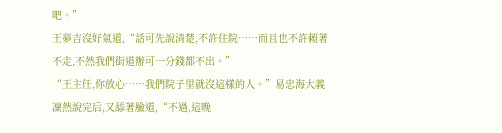吧。”
王夢吉沒好氣道,“話可先說清楚,不許住院……而且也不許賴著不走,不然我們街道辦可一分錢都不出。”
“王主任,你放心……我們院子里就沒這樣的人。”易忠海大義凜然說完后,又舔著臉道,“不過,這晚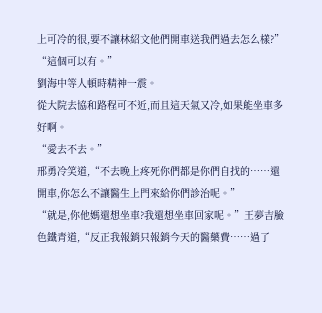上可冷的很,要不讓林紹文他們開車送我們過去怎么樣?”
“這個可以有。”
劉海中等人頓時精神一震。
從大院去協和路程可不近,而且這天氣又冷,如果能坐車多好啊。
“愛去不去。”
邢勇冷笑道,“不去晚上疼死你們都是你們自找的……還開車,你怎么不讓醫生上門來給你們診治呢。”
“就是,你他媽還想坐車?我還想坐車回家呢。”王夢吉臉色鐵青道,“反正我報銷只報銷今天的醫藥費……過了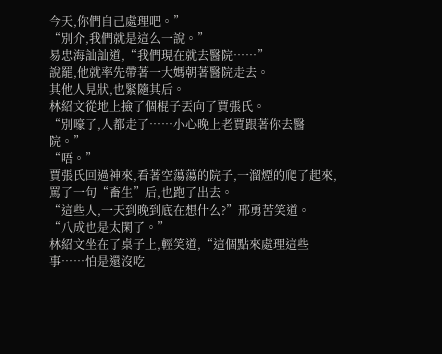今天,你們自己處理吧。”
“別介,我們就是這么一說。”
易忠海訕訕道,“我們現在就去醫院……”
說罷,他就率先帶著一大媽朝著醫院走去。
其他人見狀,也緊隨其后。
林紹文從地上撿了個棍子丟向了賈張氏。
“別嚎了,人都走了……小心晚上老賈跟著你去醫院。”
“唔。”
賈張氏回過神來,看著空蕩蕩的院子,一溜煙的爬了起來,罵了一句“畜生”后,也跑了出去。
“這些人,一天到晚到底在想什么?”邢勇苦笑道。
“八成也是太閑了。”
林紹文坐在了桌子上,輕笑道,“這個點來處理這些事……怕是還沒吃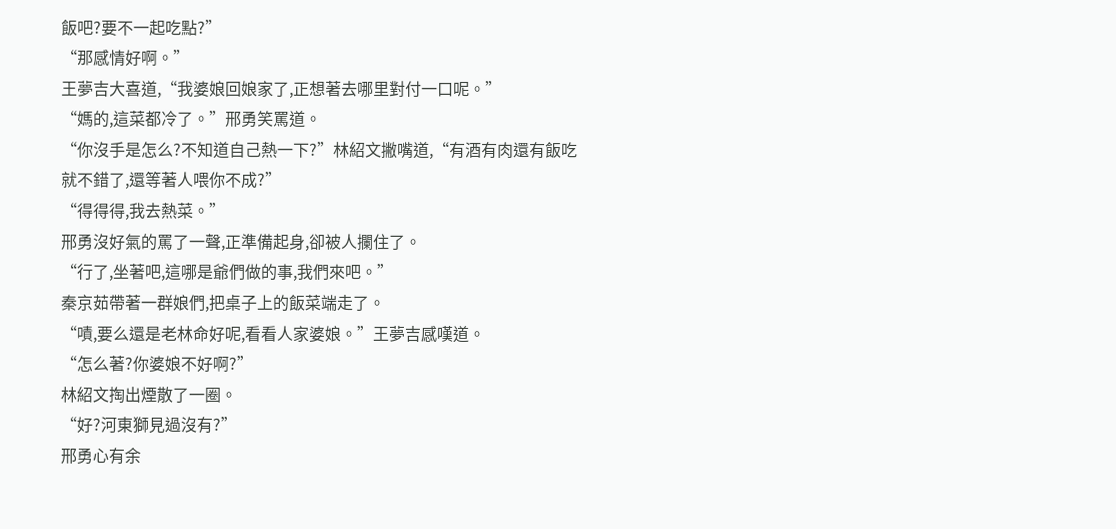飯吧?要不一起吃點?”
“那感情好啊。”
王夢吉大喜道,“我婆娘回娘家了,正想著去哪里對付一口呢。”
“媽的,這菜都冷了。”邢勇笑罵道。
“你沒手是怎么?不知道自己熱一下?”林紹文撇嘴道,“有酒有肉還有飯吃就不錯了,還等著人喂你不成?”
“得得得,我去熱菜。”
邢勇沒好氣的罵了一聲,正準備起身,卻被人攔住了。
“行了,坐著吧,這哪是爺們做的事,我們來吧。”
秦京茹帶著一群娘們,把桌子上的飯菜端走了。
“嘖,要么還是老林命好呢,看看人家婆娘。”王夢吉感嘆道。
“怎么著?你婆娘不好啊?”
林紹文掏出煙散了一圈。
“好?河東獅見過沒有?”
邢勇心有余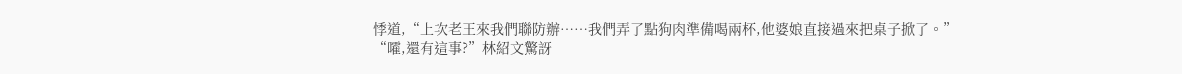悸道,“上次老王來我們聯防辦……我們弄了點狗肉準備喝兩杯,他婆娘直接過來把桌子掀了。”
“嚯,還有這事?”林紹文驚訝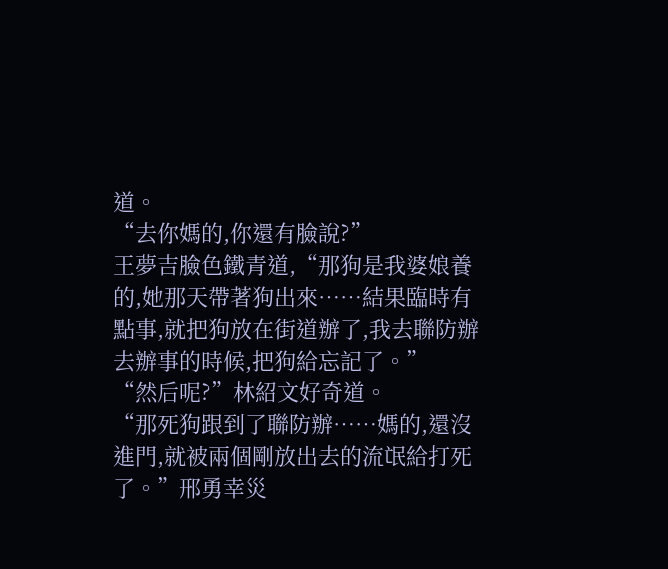道。
“去你媽的,你還有臉說?”
王夢吉臉色鐵青道,“那狗是我婆娘養的,她那天帶著狗出來……結果臨時有點事,就把狗放在街道辦了,我去聯防辦去辦事的時候,把狗給忘記了。”
“然后呢?”林紹文好奇道。
“那死狗跟到了聯防辦……媽的,還沒進門,就被兩個剛放出去的流氓給打死了。”邢勇幸災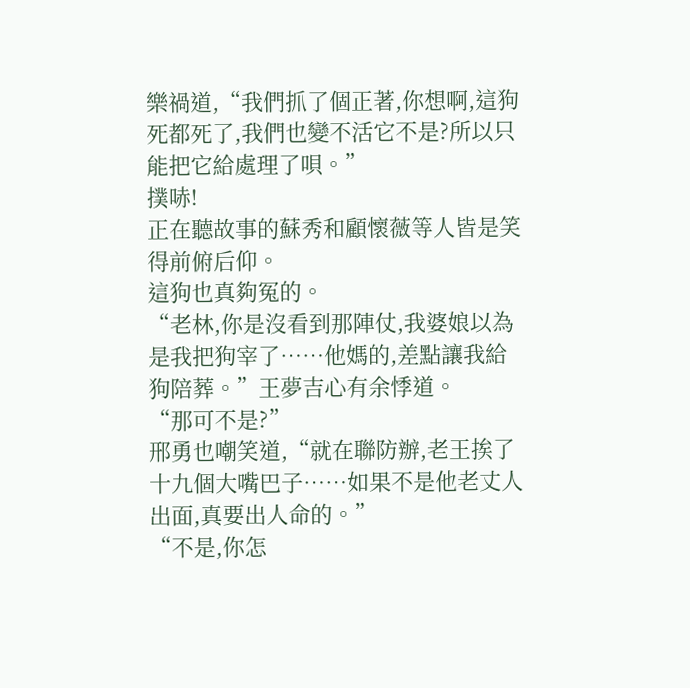樂禍道,“我們抓了個正著,你想啊,這狗死都死了,我們也變不活它不是?所以只能把它給處理了唄。”
撲哧!
正在聽故事的蘇秀和顧懷薇等人皆是笑得前俯后仰。
這狗也真夠冤的。
“老林,你是沒看到那陣仗,我婆娘以為是我把狗宰了……他媽的,差點讓我給狗陪葬。”王夢吉心有余悸道。
“那可不是?”
邢勇也嘲笑道,“就在聯防辦,老王挨了十九個大嘴巴子……如果不是他老丈人出面,真要出人命的。”
“不是,你怎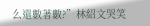么還數著數?”林紹文哭笑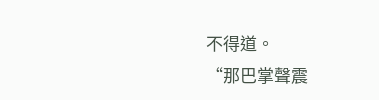不得道。
“那巴掌聲震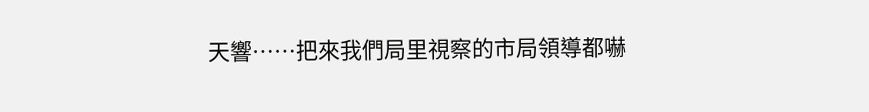天響……把來我們局里視察的市局領導都嚇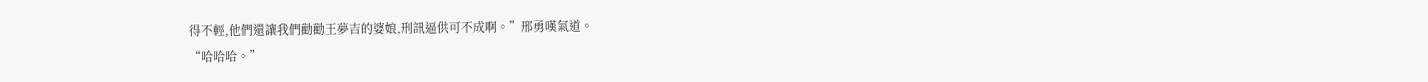得不輕,他們還讓我們勸勸王夢吉的婆娘,刑訊逼供可不成啊。”邢勇嘆氣道。
“哈哈哈。”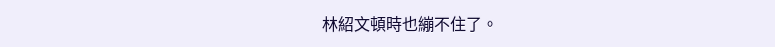林紹文頓時也繃不住了。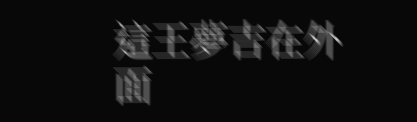這王夢吉在外面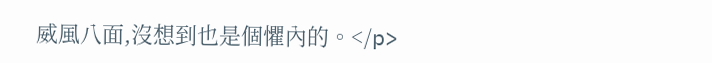威風八面,沒想到也是個懼內的。</p>